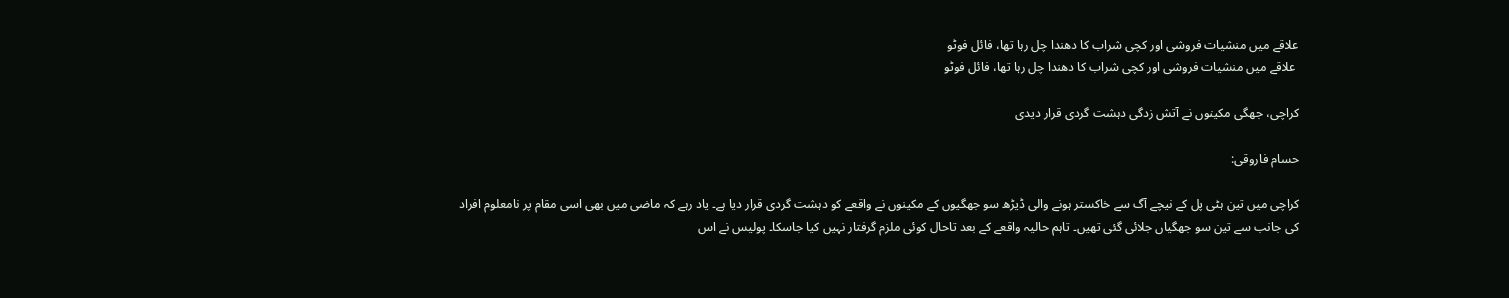علاقے میں منشیات فروشی اور کچی شراب کا دھندا چل رہا تھا، فائل فوٹو
 علاقے میں منشیات فروشی اور کچی شراب کا دھندا چل رہا تھا، فائل فوٹو

کراچی، جھگی مکینوں نے آتش زدگی دہشت گردی قرار دیدی

حسام فاروقی:

کراچی میں تین ہٹی پل کے نیچے آگ سے خاکستر ہونے والی ڈیڑھ سو جھگیوں کے مکینوں نے واقعے کو دہشت گردی قرار دیا ہے۔ یاد رہے کہ ماضی میں بھی اسی مقام پر نامعلوم افراد کی جانب سے تین سو جھگیاں جلائی گئی تھیں۔ تاہم حالیہ واقعے کے بعد تاحال کوئی ملزم گرفتار نہیں کیا جاسکا۔ پولیس نے اس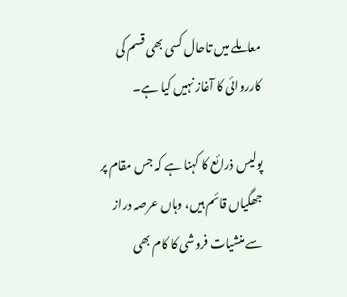معاملے میں تاحال کسی بھی قسم کی کارروائی کا آغاز نہیں کیا ہے۔

پولیس ذرائع کا کہنا ہے کہ جس مقام پر جھگیاں قائم ہیں، وہاں عرصہ دراز سے منشیات فروشی کا کام بھی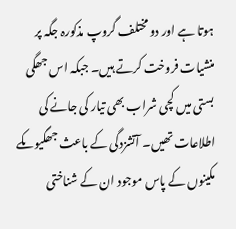ہوتا ہے اور دو مختلف گروپ مذکورہ جگہ پر منشیات فروخت کرتے ہیں۔ جبکہ اس جھگی بستی میں کچی شراب بھی تیار کی جانے کی اطلاعات تھیں۔ آتشزدگی کے باعث جھگیوںکے مکینوں کے پاس موجود ان کے شناختی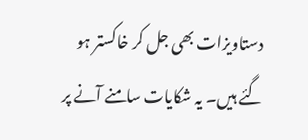دستاویزات بھی جل کر خاکستر ہو گئے ہیں۔ یہ شکایات سامنے آنے پر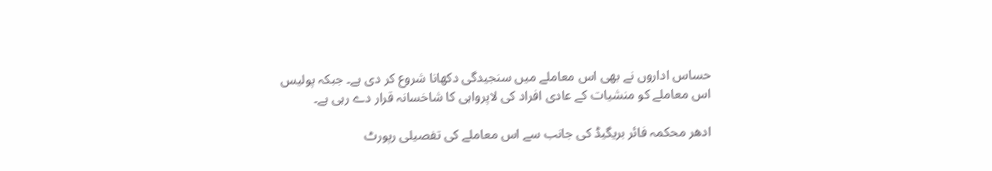حساس اداروں نے بھی اس معاملے میں سنجیدگی دکھانا شروع کر دی ہے۔ جبکہ پولیس اس معاملے کو منشیات کے عادی افراد کی لاپرواہی کا شاخسانہ قرار دے رہی ہے۔

ادھر محکمہ فائر بریگیڈ کی جانب سے اس معاملے کی تفصیلی رپورٹ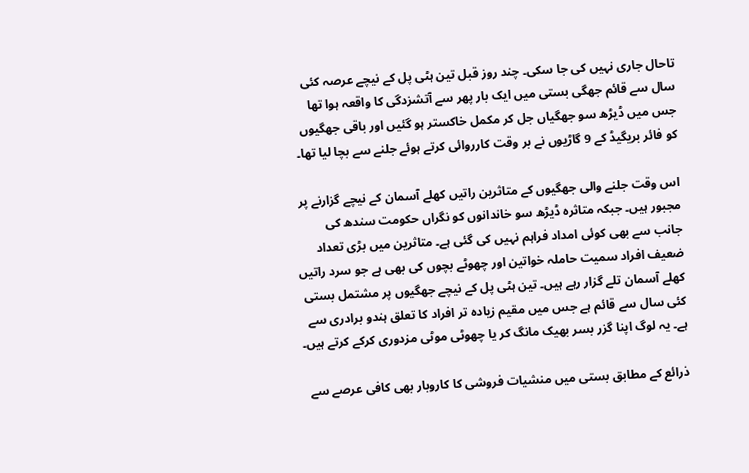تاحال جاری نہیں کی جا سکی۔ چند روز قبل تین ہٹی پل کے نیچے عرصہ کئی سال سے قائم جھگی بستی میں ایک بار پھر سے آتشزدگی کا واقعہ ہوا تھا جس میں ڈیڑھ سو جھگیاں جل کر مکمل خاکستر ہو گئیں اور باقی جھگیوں کو فائر بریگیڈ کے 9 گاڑیوں نے بر وقت کارروائی کرتے ہوئے جلنے سے بچا لیا تھا۔

اس وقت جلنے والی جھگیوں کے متاثرین راتیں کھلے آسمان کے نیچے گزارنے پر مجبور ہیں۔ جبکہ متاثرہ ڈیڑھ سو خاندانوں کو نگراں حکومت سندھ کی جانب سے بھی کوئی امداد فراہم نہیں کی گئی ہے۔ متاثرین میں بڑی تعداد ضعیف افراد سمیت حاملہ خواتین اور چھوٹے بچوں کی بھی ہے جو سرد راتیں کھلے آسمان تلے گزار رہے ہیں۔ تین ہٹی پل کے نیچے جھگیوں پر مشتمل بستی کئی سال سے قائم ہے جس میں مقیم زیادہ تر افراد کا تعلق ہندو برادری سے ہے۔ یہ لوگ اپنا گزر بسر بھیک مانگ کر یا چھوٹی موٹی مزدوری کرکے کرتے ہیں۔

ذرائع کے مطابق بستی میں منشیات فروشی کا کاروبار بھی کافی عرصے سے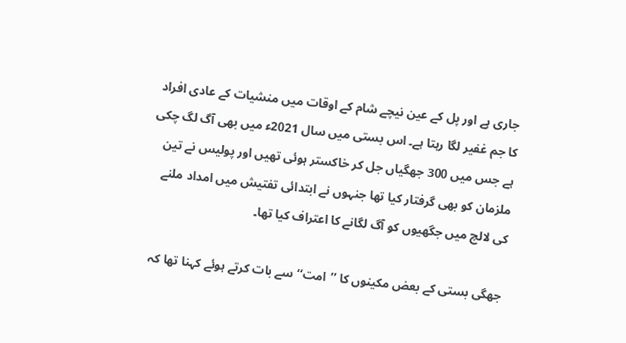جاری ہے اور پل کے عین نیچے شام کے اوقات میں منشیات کے عادی افراد کا جم غفیر لگا رہتا ہے۔ اس بستی میں سال 2021ء میں بھی آگ لگ چکی ہے جس میں 300 جھگیاں جل کر خاکستر ہوئی تھیں اور پولیس نے تین ملزمان کو بھی گرفتار کیا تھا جنہوں نے ابتدائی تفتیش میں امداد ملنے کی لالچ میں جگھیوں کو آگ لگانے کا اعتراف کیا تھا۔

جھگی بستی کے بعض مکینوں کا ’’امت‘‘ سے بات کرتے ہوئے کہنا تھا کہ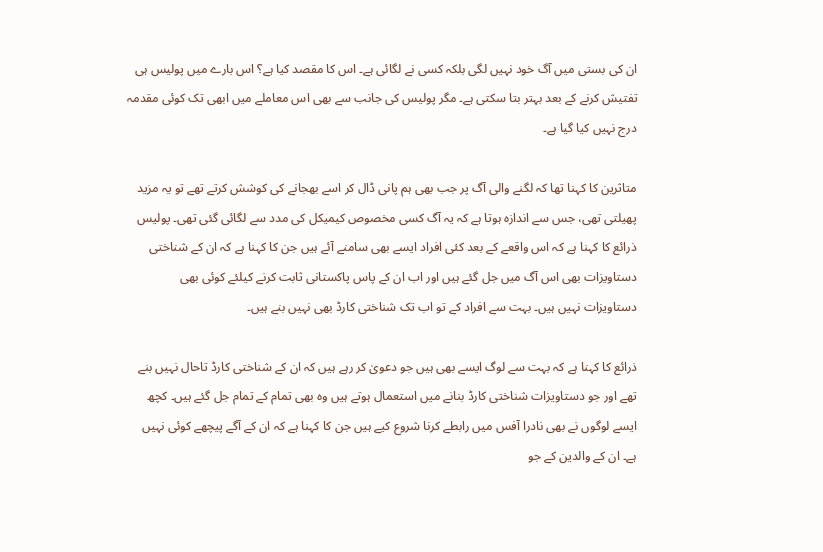ان کی بستی میں آگ خود نہیں لگی بلکہ کسی نے لگائی ہے۔ اس کا مقصد کیا ہے؟ اس بارے میں پولیس ہی تفتیش کرنے کے بعد بہتر بتا سکتی ہے۔ مگر پولیس کی جانب سے بھی اس معاملے میں ابھی تک کوئی مقدمہ درج نہیں کیا گیا ہے۔

متاثرین کا کہنا تھا کہ لگنے والی آگ پر جب بھی ہم پانی ڈال کر اسے بھجانے کی کوشش کرتے تھے تو یہ مزید پھیلتی تھی، جس سے اندازہ ہوتا ہے کہ یہ آگ کسی مخصوص کیمیکل کی مدد سے لگائی گئی تھی۔ پولیس ذرائع کا کہنا ہے کہ اس واقعے کے بعد کئی افراد ایسے بھی سامنے آئے ہیں جن کا کہنا ہے کہ ان کے شناختی دستاویزات بھی اس آگ میں جل گئے ہیں اور اب ان کے پاس پاکستانی ثابت کرنے کیلئے کوئی بھی دستاویزات نہیں ہیں۔ بہت سے افراد کے تو اب تک شناختی کارڈ بھی نہیں بنے ہیں۔

ذرائع کا کہنا ہے کہ بہت سے لوگ ایسے بھی ہیں جو دعویٰ کر رہے ہیں کہ ان کے شناختی کارڈ تاحال نہیں بنے تھے اور جو دستاویزات شناختی کارڈ بنانے میں استعمال ہوتے ہیں وہ بھی تمام کے تمام جل گئے ہیں۔ کچھ ایسے لوگوں نے بھی نادرا آفس میں رابطے کرنا شروع کیے ہیں جن کا کہنا ہے کہ ان کے آگے پیچھے کوئی نہیں ہے۔ ان کے والدین کے جو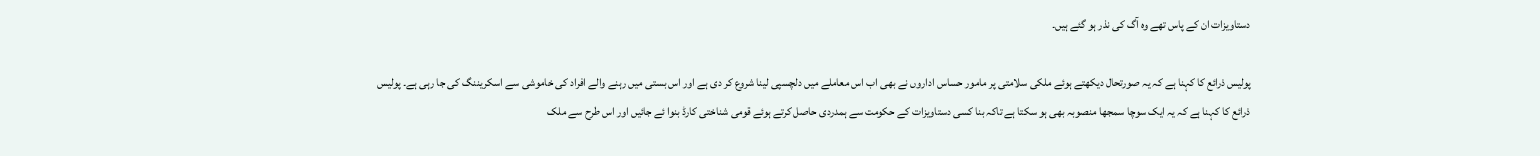دستاویزات ان کے پاس تھے وہ آگ کی نذر ہو گئے ہیں۔

پولیس ذرائع کا کہنا ہے کہ یہ صورتحال دیکھتے ہوئے ملکی سلامتی پر مامور حساس اداروں نے بھی اب اس معاملے میں دلچسپی لینا شروع کر دی ہے اور اس بستی میں رہنے والے افراد کی خاموشی سے اسکریننگ کی جا رہی ہے۔ پولیس ذرائع کا کہنا ہے کہ یہ ایک سوچا سمجھا منصوبہ بھی ہو سکتا ہے تاکہ بنا کسی دستاویزات کے حکومت سے ہمدردی حاصل کرتے ہوئے قومی شناختی کارڈ بنوا ئے جائیں اور اس طرح سے ملک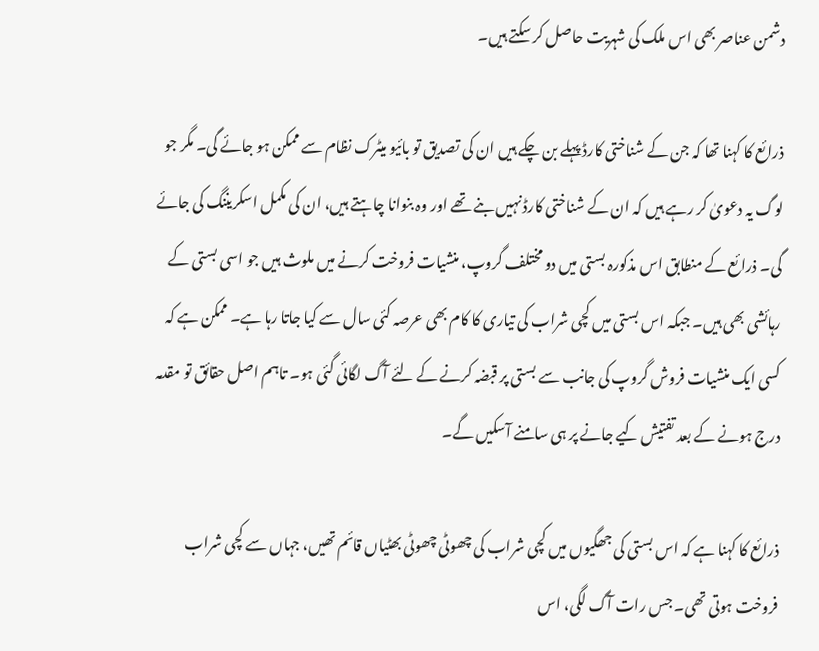دشمن عناصر بھی اس ملک کی شہریت حاصل کر سکتے ہیں۔

ذرائع کا کہنا تھا کہ جن کے شناختی کارڈ پہلے بن چکے ہیں ان کی تصدیق تو بائیو میٹرک نظام سے ممکن ہو جائے گی۔ مگر جو لوگ یہ دعویٰ کر رہے ہیں کہ ان کے شناختی کارڈ نہیں بنے تھے اور وہ بنوانا چاہتے ہیں، ان کی مکمل اسکریننگ کی جائے گی۔ ذرائع کے منطابق اس مذکورہ بستی میں دو مختلف گروپ، منشیات فروخت کرنے میں ملوث ہیں جو اسی بستی کے رہائشی بھی ہیں۔ جبکہ اس بستی میں کچی شراب کی تیاری کا کام بھی عرصہ کئی سال سے کیا جاتا رہا ہے۔ ممکن ہے کہ کسی ایک منشیات فروش گروپ کی جانب سے بستی پر قبضہ کرنے کے لئے آگ لگائی گئی ہو۔ تاہم اصل حقائق تو مقدمہ درج ہونے کے بعد تفتیش کیے جانے پر ہی سامنے آسکیں گے۔

ذرائع کا کہنا ہے کہ اس بستی کی جھگیوں میں کچی شراب کی چھوٹی چھوٹی بھٹیاں قائم تھیں، جہاں سے کچی شراب فروخت ہوتی تھی۔ جس رات آگ لگی، اس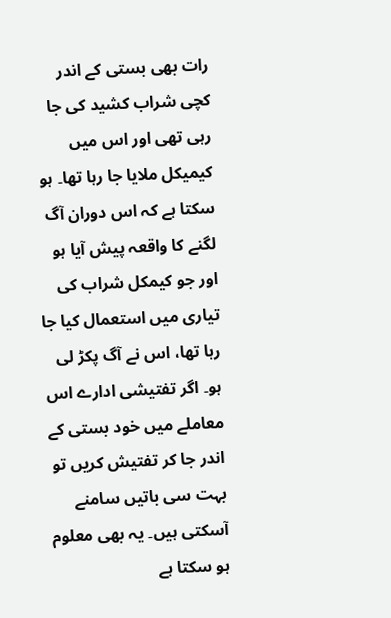رات بھی بستی کے اندر کچی شراب کشید کی جا رہی تھی اور اس میں کیمیکل ملایا جا رہا تھا۔ ہو سکتا ہے کہ اس دوران آگ لگنے کا واقعہ پیش آیا ہو اور جو کیمکل شراب کی تیاری میں استعمال کیا جا رہا تھا، اس نے آگ پکڑ لی ہو۔ اگر تفتیشی ادارے اس معاملے میں خود بستی کے اندر جا کر تفتیش کریں تو بہت سی باتیں سامنے آسکتی ہیں۔ یہ بھی معلوم ہو سکتا ہے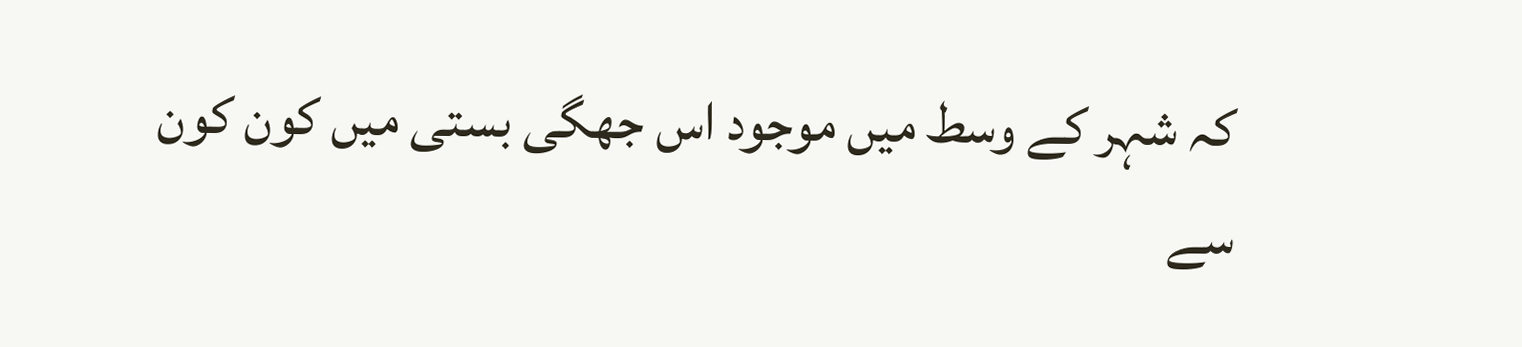کہ شہر کے وسط میں موجود اس جھگی بستی میں کون کون سے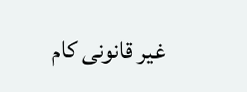غیر قانونی کام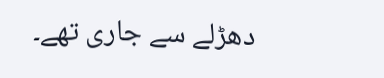دھڑلے سے جاری تھے۔